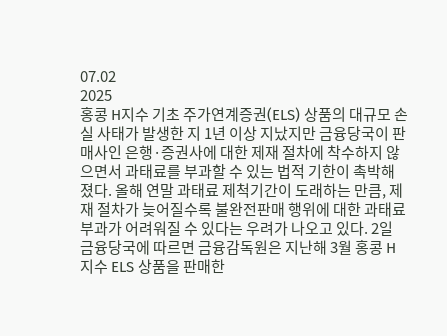07.02
2025
홍콩 H지수 기초 주가연계증권(ELS) 상품의 대규모 손실 사태가 발생한 지 1년 이상 지났지만 금융당국이 판매사인 은행·증권사에 대한 제재 절차에 착수하지 않으면서 과태료를 부과할 수 있는 법적 기한이 촉박해졌다. 올해 연말 과태료 제척기간이 도래하는 만큼, 제재 절차가 늦어질수록 불완전판매 행위에 대한 과태료 부과가 어려워질 수 있다는 우려가 나오고 있다. 2일 금융당국에 따르면 금융감독원은 지난해 3월 홍콩 H지수 ELS 상품을 판매한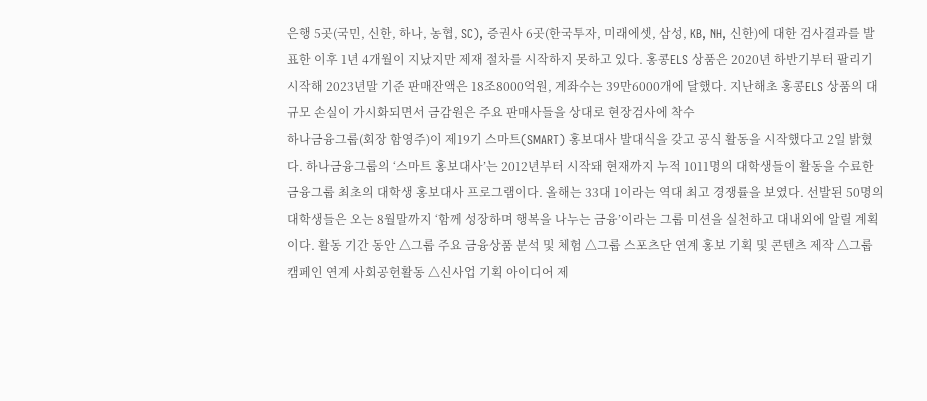은행 5곳(국민, 신한, 하나, 농협, SC), 증권사 6곳(한국투자, 미래에셋, 삼성, KB, NH, 신한)에 대한 검사결과를 발표한 이후 1년 4개월이 지났지만 제재 절차를 시작하지 못하고 있다. 홍콩ELS 상품은 2020년 하반기부터 팔리기 시작해 2023년말 기준 판매잔액은 18조8000억원, 계좌수는 39만6000개에 달했다. 지난해초 홍콩ELS 상품의 대규모 손실이 가시화되면서 금감원은 주요 판매사들을 상대로 현장검사에 착수
하나금융그룹(회장 함영주)이 제19기 스마트(SMART) 홍보대사 발대식을 갖고 공식 활동을 시작했다고 2일 밝혔다. 하나금융그룹의 ‘스마트 홍보대사’는 2012년부터 시작돼 현재까지 누적 1011명의 대학생들이 활동을 수료한 금융그룹 최초의 대학생 홍보대사 프로그램이다. 올해는 33대 1이라는 역대 최고 경쟁률을 보였다. 선발된 50명의 대학생들은 오는 8월말까지 ‘함께 성장하며 행복을 나누는 금융’이라는 그룹 미션을 실천하고 대내외에 알릴 계획이다. 활동 기간 동안 △그룹 주요 금융상품 분석 및 체험 △그룹 스포츠단 연계 홍보 기획 및 콘텐츠 제작 △그룹 캠페인 연계 사회공헌활동 △신사업 기획 아이디어 제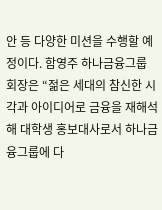안 등 다양한 미션을 수행할 예정이다. 함영주 하나금융그룹 회장은 “젊은 세대의 참신한 시각과 아이디어로 금융을 재해석해 대학생 홍보대사로서 하나금융그룹에 다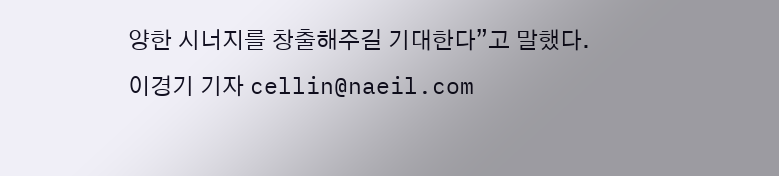양한 시너지를 창출해주길 기대한다”고 말했다. 이경기 기자 cellin@naeil.com